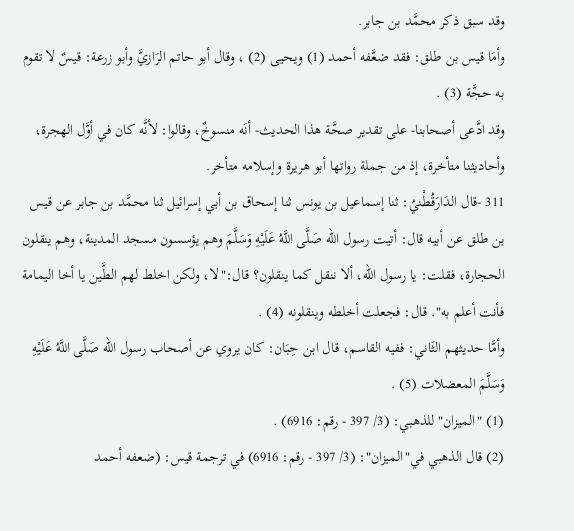وقد سبق ذكر محمَّد بن جابر.
وأمَا قيس بن طلق: فقد ضعَّفه أحمد (1) ويحيى (2) ، وقال أبو حاتم الرَازيَّ وأبو زرعة: قيسٌ لا تقوم به حجَّة (3) .
وقد ادَّعى أصحابنا- على تقدير صحَّة هذا الحديث- أنَه منسوخٌ، وقالوا: لأنَّه كان في أوَّل الهجرة، وأحاديثنا متأخرة، إذ من جملة رواتها أبو هريرة وإسلامه متأخر.
311 -قال الدَارَقُطْنيُ: ثنا إسماعيل بن يونس ثنا إسحاق بن أبي إسرائيل ثنا محمَّد بن جابر عن قيس بن طلق عن أبيه قال: أتيت رسول الله صَلَّى اللَّهُ عَلَيْهِ وَسَلَّمَ وهم يؤسسون مسجد المدينة، وهم ينقلون الحجارة، فقلت: يا رسول الله، ألا ننقل كما ينقلون؟ قال:"لا، ولكن اخلط لهم الطَّين يا أخا اليمامة فأنت أعلم به". قال: فجعلت أخلطه وينقلونه (4) .
وأمَّا حديثهم الثَاني: ففيه القاسم، قال ابن حِبَان: كان يروي عن أصحاب رسول الله صَلَّى اللَّهُ عَلَيْهِ وَسَلَّمَ المعضلات (5) .
(1) "الميزان"للذهبي: (3/ 397 - رقم: 6916) .
(2) قال الذهبي في"الميزان": (3/ 397 - رقم: 6916) في ترجمة قيس: (ضعفه أحمد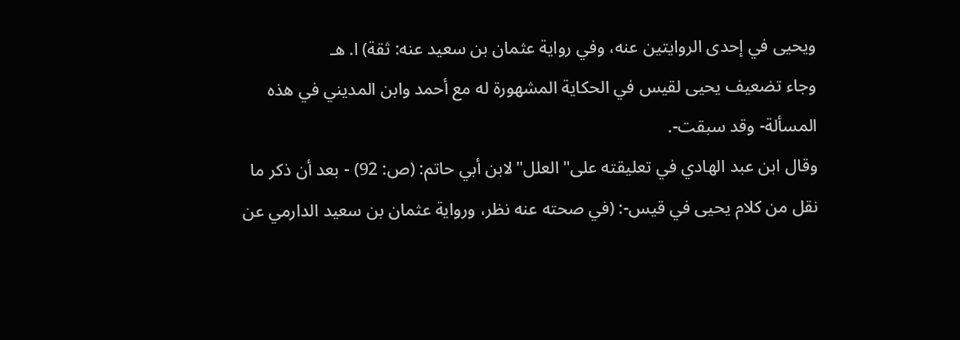ويحيى في إحدى الروايتين عنه، وفي رواية عثمان بن سعيد عنه: ثقة) ا. هـ
وجاء تضعيف يحيى لقيس في الحكاية المشهورة له مع أحمد وابن المديني في هذه المسألة- وقد سبقت-.
وقال ابن عبد الهادي في تعليقته على"العلل"لابن أبي حاتم: (ص: 92) - بعد أن ذكر ما نقل من كلام يحيى في قيس-: (في صحته عنه نظر، ورواية عثمان بن سعيد الدارمي عن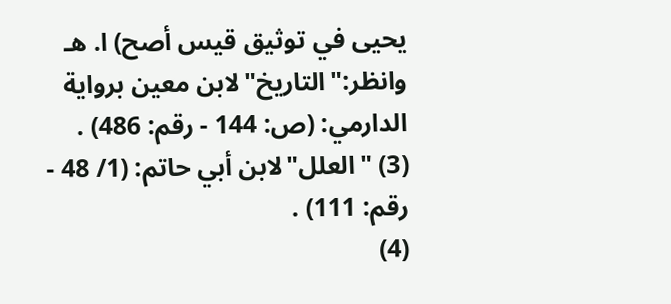يحيى في توثيق قيس أصح) ا. هـ
وانظر:"التاريخ"لابن معين برواية الدارمي: (ص: 144 - رقم: 486) .
(3) "العلل"لابن أبي حاتم: (1/ 48 - رقم: 111) .
(4)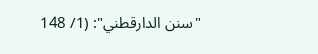"سنن الدارقطني": (1/ 148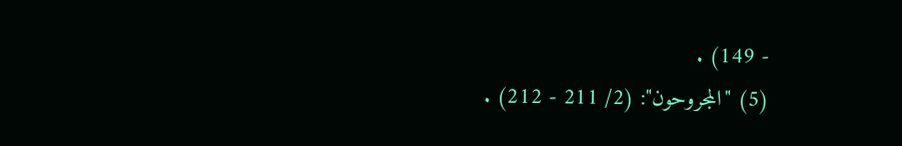- 149) .
(5) "المجروحون": (2/ 211 - 212) .